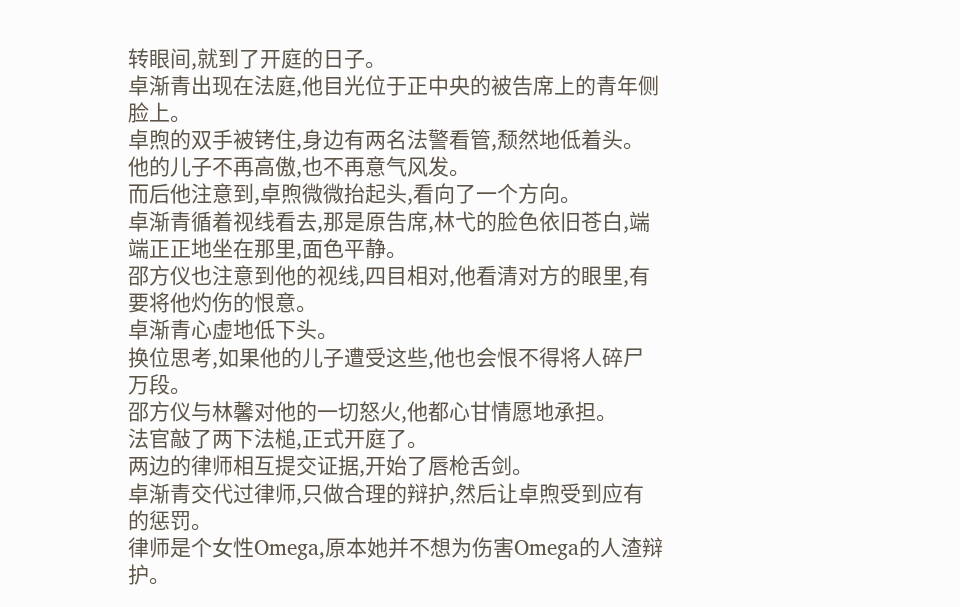转眼间,就到了开庭的日子。
卓渐青出现在法庭,他目光位于正中央的被告席上的青年侧脸上。
卓煦的双手被铐住,身边有两名法警看管,颓然地低着头。
他的儿子不再高傲,也不再意气风发。
而后他注意到,卓煦微微抬起头,看向了一个方向。
卓渐青循着视线看去,那是原告席,林弋的脸色依旧苍白,端端正正地坐在那里,面色平静。
邵方仪也注意到他的视线,四目相对,他看清对方的眼里,有要将他灼伤的恨意。
卓渐青心虚地低下头。
换位思考,如果他的儿子遭受这些,他也会恨不得将人碎尸万段。
邵方仪与林馨对他的一切怒火,他都心甘情愿地承担。
法官敲了两下法槌,正式开庭了。
两边的律师相互提交证据,开始了唇枪舌剑。
卓渐青交代过律师,只做合理的辩护,然后让卓煦受到应有的惩罚。
律师是个女性Omega,原本她并不想为伤害Omega的人渣辩护。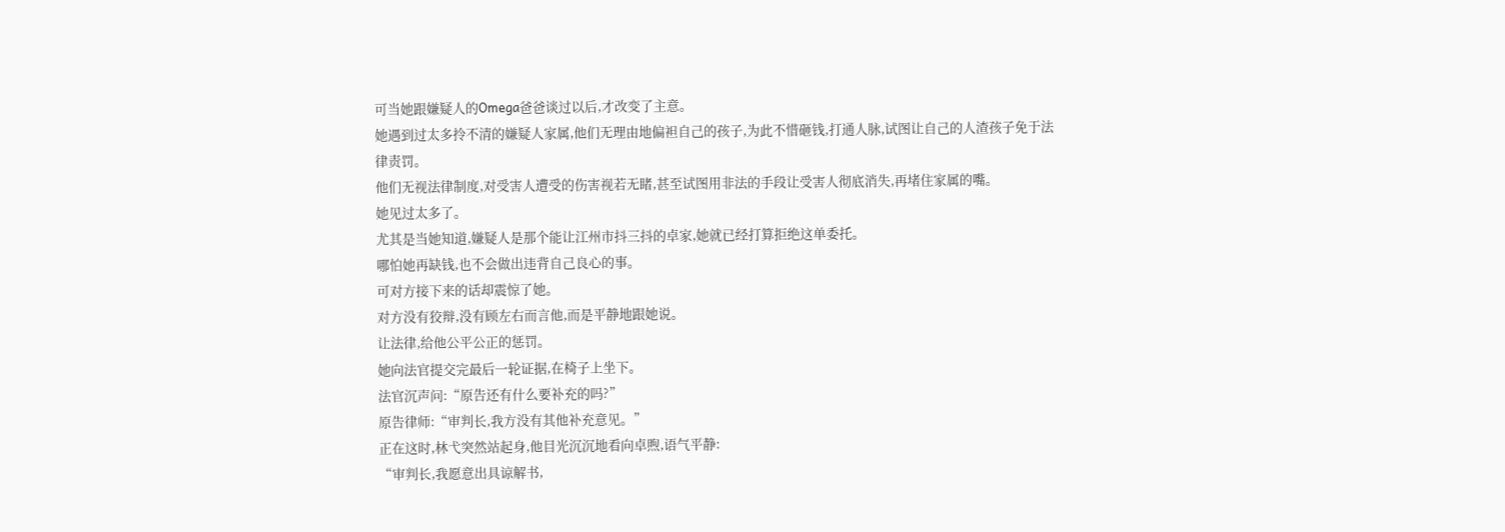可当她跟嫌疑人的Omega爸爸谈过以后,才改变了主意。
她遇到过太多拎不清的嫌疑人家属,他们无理由地偏袒自己的孩子,为此不惜砸钱,打通人脉,试图让自己的人渣孩子免于法律责罚。
他们无视法律制度,对受害人遭受的伤害视若无睹,甚至试图用非法的手段让受害人彻底消失,再堵住家属的嘴。
她见过太多了。
尤其是当她知道,嫌疑人是那个能让江州市抖三抖的卓家,她就已经打算拒绝这单委托。
哪怕她再缺钱,也不会做出违背自己良心的事。
可对方接下来的话却震惊了她。
对方没有狡辩,没有顾左右而言他,而是平静地跟她说。
让法律,给他公平公正的惩罚。
她向法官提交完最后一轮证据,在椅子上坐下。
法官沉声问:“原告还有什么要补充的吗?”
原告律师:“审判长,我方没有其他补充意见。”
正在这时,林弋突然站起身,他目光沉沉地看向卓煦,语气平静:
“审判长,我愿意出具谅解书,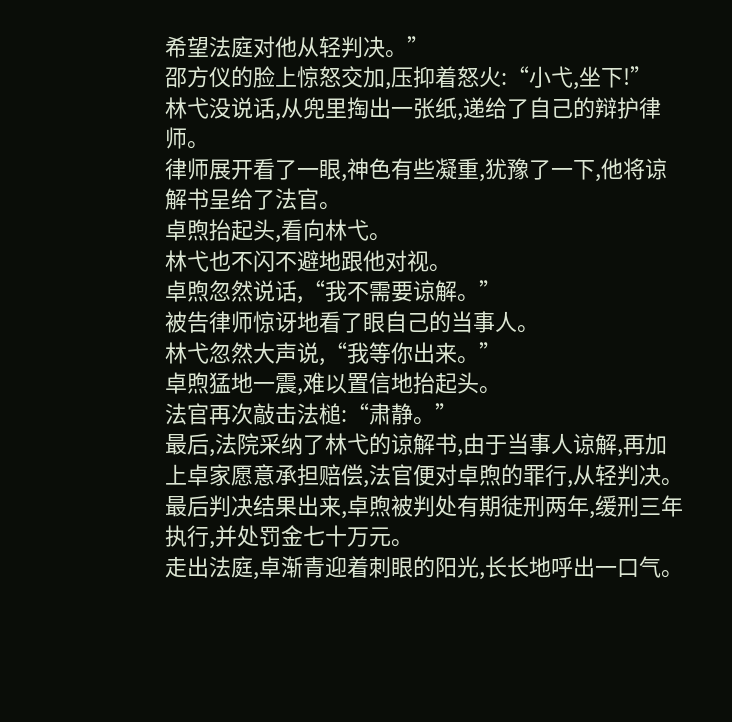希望法庭对他从轻判决。”
邵方仪的脸上惊怒交加,压抑着怒火:“小弋,坐下!”
林弋没说话,从兜里掏出一张纸,递给了自己的辩护律师。
律师展开看了一眼,神色有些凝重,犹豫了一下,他将谅解书呈给了法官。
卓煦抬起头,看向林弋。
林弋也不闪不避地跟他对视。
卓煦忽然说话,“我不需要谅解。”
被告律师惊讶地看了眼自己的当事人。
林弋忽然大声说,“我等你出来。”
卓煦猛地一震,难以置信地抬起头。
法官再次敲击法槌:“肃静。”
最后,法院采纳了林弋的谅解书,由于当事人谅解,再加上卓家愿意承担赔偿,法官便对卓煦的罪行,从轻判决。
最后判决结果出来,卓煦被判处有期徒刑两年,缓刑三年执行,并处罚金七十万元。
走出法庭,卓渐青迎着刺眼的阳光,长长地呼出一口气。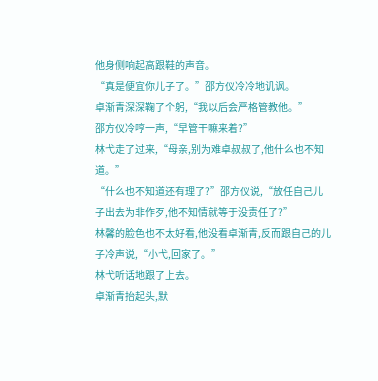他身侧响起高跟鞋的声音。
“真是便宜你儿子了。”邵方仪冷冷地讥讽。
卓渐青深深鞠了个躬,“我以后会严格管教他。”
邵方仪冷哼一声,“早管干嘛来着?”
林弋走了过来,“母亲,别为难卓叔叔了,他什么也不知道。”
“什么也不知道还有理了?”邵方仪说,“放任自己儿子出去为非作歹,他不知情就等于没责任了?”
林馨的脸色也不太好看,他没看卓渐青,反而跟自己的儿子冷声说,“小弋,回家了。”
林弋听话地跟了上去。
卓渐青抬起头,默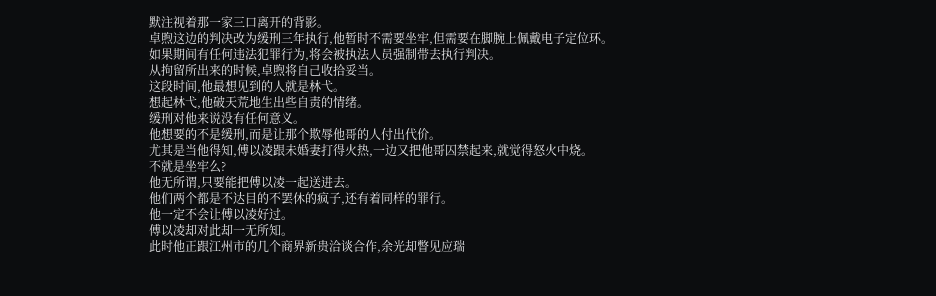默注视着那一家三口离开的背影。
卓煦这边的判决改为缓刑三年执行,他暂时不需要坐牢,但需要在脚腕上佩戴电子定位环。
如果期间有任何违法犯罪行为,将会被执法人员强制带去执行判决。
从拘留所出来的时候,卓煦将自己收拾妥当。
这段时间,他最想见到的人就是林弋。
想起林弋,他破天荒地生出些自责的情绪。
缓刑对他来说没有任何意义。
他想要的不是缓刑,而是让那个欺辱他哥的人付出代价。
尤其是当他得知,傅以凌跟未婚妻打得火热,一边又把他哥囚禁起来,就觉得怒火中烧。
不就是坐牢么?
他无所谓,只要能把傅以凌一起送进去。
他们两个都是不达目的不罢休的疯子,还有着同样的罪行。
他一定不会让傅以凌好过。
傅以凌却对此却一无所知。
此时他正跟江州市的几个商界新贵洽谈合作,余光却瞥见应瑞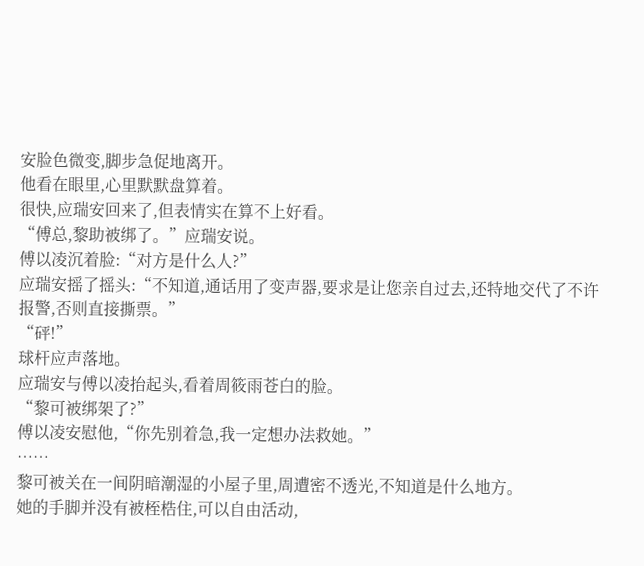安脸色微变,脚步急促地离开。
他看在眼里,心里默默盘算着。
很快,应瑞安回来了,但表情实在算不上好看。
“傅总,黎助被绑了。”应瑞安说。
傅以凌沉着脸:“对方是什么人?”
应瑞安摇了摇头:“不知道,通话用了变声器,要求是让您亲自过去,还特地交代了不许报警,否则直接撕票。”
“砰!”
球杆应声落地。
应瑞安与傅以凌抬起头,看着周筱雨苍白的脸。
“黎可被绑架了?”
傅以凌安慰他,“你先别着急,我一定想办法救她。”
……
黎可被关在一间阴暗潮湿的小屋子里,周遭密不透光,不知道是什么地方。
她的手脚并没有被桎梏住,可以自由活动,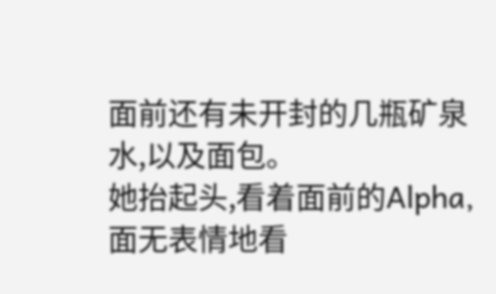面前还有未开封的几瓶矿泉水,以及面包。
她抬起头,看着面前的Alpha,面无表情地看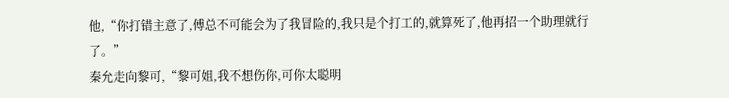他,“你打错主意了,傅总不可能会为了我冒险的,我只是个打工的,就算死了,他再招一个助理就行了。”
秦允走向黎可,“黎可姐,我不想伤你,可你太聪明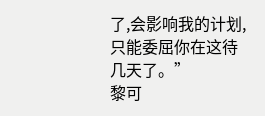了,会影响我的计划,只能委屈你在这待几天了。”
黎可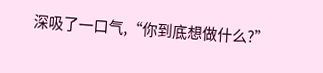深吸了一口气,“你到底想做什么?”